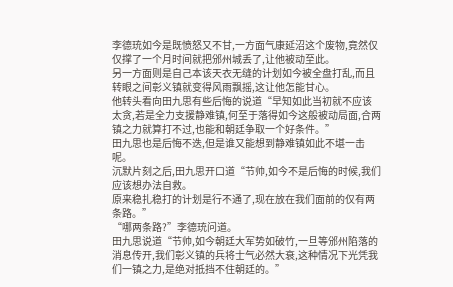李德珫如今是既愤怒又不甘,一方面气康延沼这个废物,竟然仅仅撑了一个月时间就把邠州城丢了,让他被动至此。
另一方面则是自己本该天衣无缝的计划如今被全盘打乱,而且转眼之间彰义镇就变得风雨飘摇,这让他怎能甘心。
他转头看向田九思有些后悔的说道“早知如此当初就不应该太贪,若是全力支援静难镇,何至于落得如今这般被动局面,合两镇之力就算打不过,也能和朝廷争取一个好条件。”
田九思也是后悔不迭,但是谁又能想到静难镇如此不堪一击呢。
沉默片刻之后,田九思开口道“节帅,如今不是后悔的时候,我们应该想办法自救。
原来稳扎稳打的计划是行不通了,现在放在我们面前的仅有两条路。”
“哪两条路?”李德珫问道。
田九思说道“节帅,如今朝廷大军势如破竹,一旦等邠州陷落的消息传开,我们彰义镇的兵将士气必然大衰,这种情况下光凭我们一镇之力,是绝对抵挡不住朝廷的。”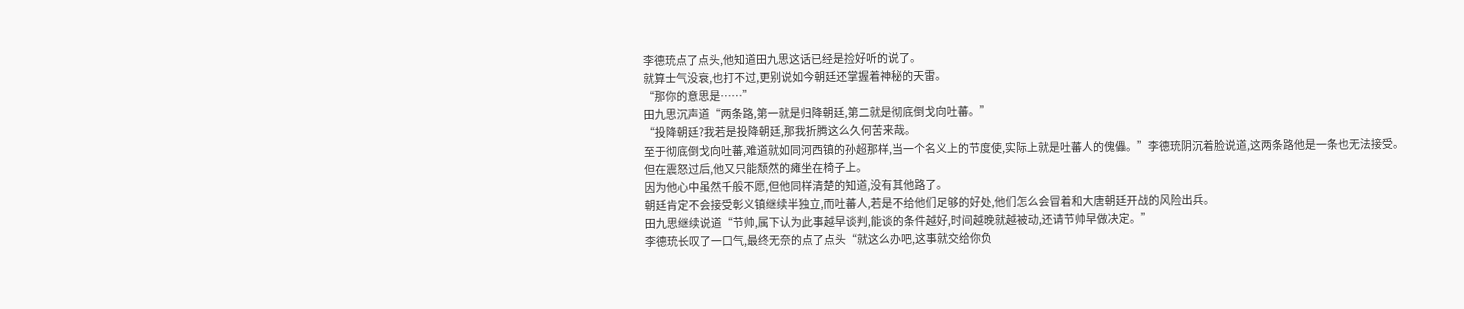李德珫点了点头,他知道田九思这话已经是捡好听的说了。
就算士气没衰,也打不过,更别说如今朝廷还掌握着神秘的天雷。
“那你的意思是……”
田九思沉声道“两条路,第一就是归降朝廷,第二就是彻底倒戈向吐蕃。”
“投降朝廷?我若是投降朝廷,那我折腾这么久何苦来哉。
至于彻底倒戈向吐蕃,难道就如同河西镇的孙超那样,当一个名义上的节度使,实际上就是吐蕃人的傀儡。”李德珫阴沉着脸说道,这两条路他是一条也无法接受。
但在震怒过后,他又只能颓然的瘫坐在椅子上。
因为他心中虽然千般不愿,但他同样清楚的知道,没有其他路了。
朝廷肯定不会接受彰义镇继续半独立,而吐蕃人,若是不给他们足够的好处,他们怎么会冒着和大唐朝廷开战的风险出兵。
田九思继续说道“节帅,属下认为此事越早谈判,能谈的条件越好,时间越晚就越被动,还请节帅早做决定。”
李德珫长叹了一口气,最终无奈的点了点头“就这么办吧,这事就交给你负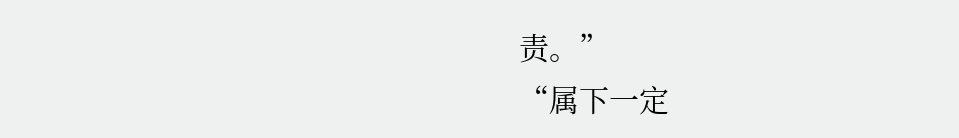责。”
“属下一定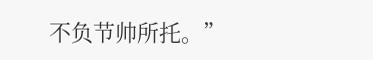不负节帅所托。”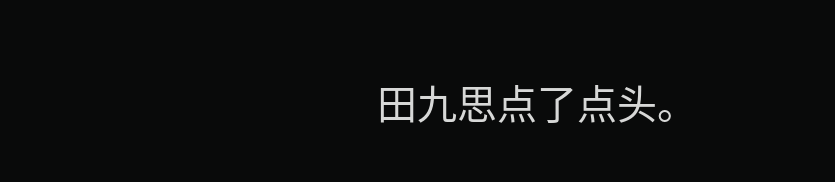田九思点了点头。